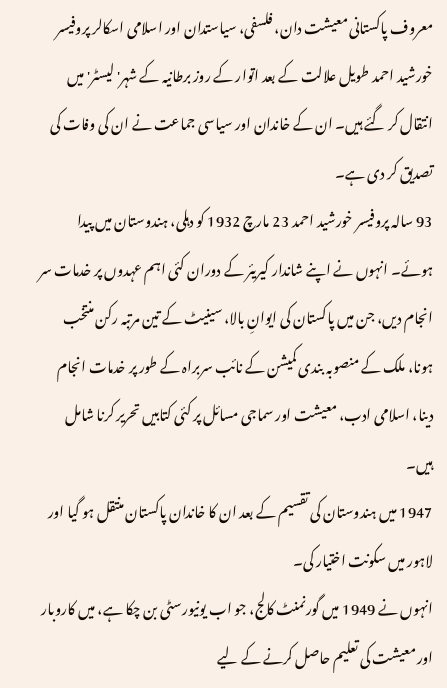معروف پاکستانی معیشت دان، فلسفی، سیاستدان اور اسلامی اسکالر پروفیسر خورشید احمد طویل علالت کے بعد اتوار کے روز برطانیہ کے شہر' لیسٹر' میں انتقال کر گئے ہیں۔ ان کے خاندان اور سیاسی جماعت نے ان کی وفات کی تصدیق کر دی ہے۔
93 سالہ پروفیسر خورشید احمد 23 مارچ 1932 کو دہلی، ہندوستان میں پیدا ہوئے۔ انہوں نے اپنے شاندار کیریئر کے دوران کئی اہم عہدوں پر خدمات سر انجام دیں، جن میں پاکستان کی ایوانِ بالا، سینیٹ کے تین مرتبہ رکن منتخب ہونا، ملک کے منصوبہ بندی کمیشن کے نائب سربراہ کے طور پر خدمات انجام دینا، اسلامی ادب، معیشت اور سماجی مسائل پر کئی کتابیں تحریر کرنا شامل ہیں۔
1947 میں ہندوستان کی تقسیم کے بعد ان کا خاندان پاکستان منتقل ہو گیا اور لاہور میں سکونت اختیار کی۔
انہوں نے 1949 میں گورنمنٹ کالج، جو اب یونیورسٹی بن چکا ہے، میں کاروبار اور معیشت کی تعلیم حاصل کرنے کے لیے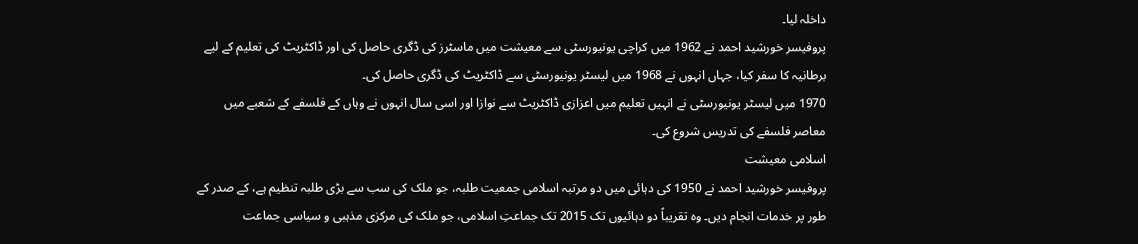داخلہ لیا۔
پروفیسر خورشید احمد نے 1962 میں کراچی یونیورسٹی سے معیشت میں ماسٹرز کی ڈگری حاصل کی اور ڈاکٹریٹ کی تعلیم کے لیے برطانیہ کا سفر کیا، جہاں انہوں نے 1968 میں لیسٹر یونیورسٹی سے ڈاکٹریٹ کی ڈگری حاصل کی۔
1970 میں لیسٹر یونیورسٹی نے انہیں تعلیم میں اعزازی ڈاکٹریٹ سے نوازا اور اسی سال انہوں نے وہاں کے فلسفے کے شعبے میں معاصر فلسفے کی تدریس شروع کی۔
اسلامی معیشت
پروفیسر خورشید احمد نے 1950 کی دہائی میں دو مرتبہ اسلامی جمعیت طلبہ، جو ملک کی سب سے بڑی طلبہ تنظیم ہے، کے صدر کے طور پر خدمات انجام دیں۔ وہ تقریباً دو دہائیوں تک 2015 تک جماعتِ اسلامی، جو ملک کی مرکزی مذہبی و سیاسی جماعت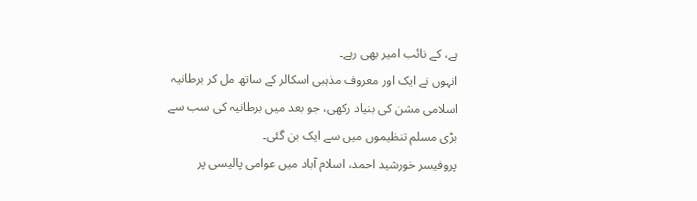ہے، کے نائب امیر بھی رہے۔
انہوں نے ایک اور معروف مذہبی اسکالر کے ساتھ مل کر برطانیہ اسلامی مشن کی بنیاد رکھی، جو بعد میں برطانیہ کی سب سے بڑی مسلم تنظیموں میں سے ایک بن گئی۔
پروفیسر خورشید احمد، اسلام آباد میں عوامی پالیسی پر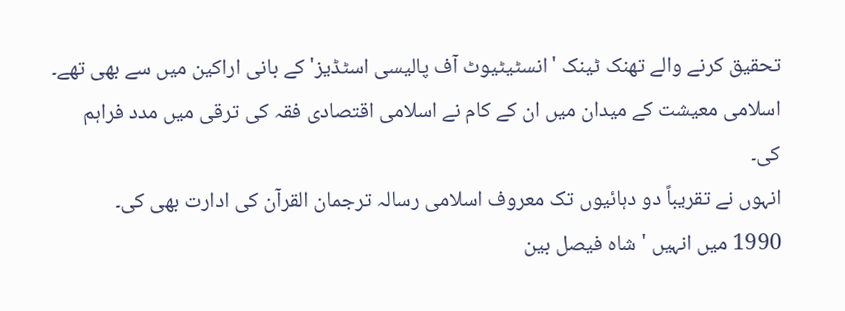تحقیق کرنے والے تھنک ٹینک 'انسٹیٹیوٹ آف پالیسی اسٹڈیز' کے بانی اراکین میں سے بھی تھے۔
اسلامی معیشت کے میدان میں ان کے کام نے اسلامی اقتصادی فقہ کی ترقی میں مدد فراہم کی۔
انہوں نے تقریباً دو دہائیوں تک معروف اسلامی رسالہ ترجمان القرآن کی ادارت بھی کی۔
1990 میں انہیں 'شاہ فیصل بین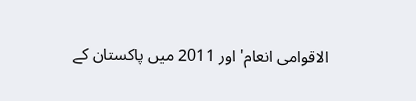الاقوامی انعام' اور 2011 میں پاکستان کے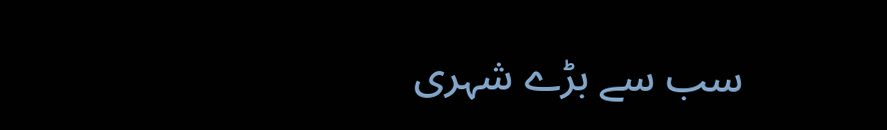سب سے بڑے شہری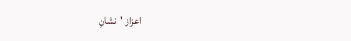اعزاز 'نشانِ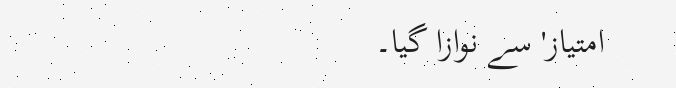امتیاز' سے نوازا گیا۔